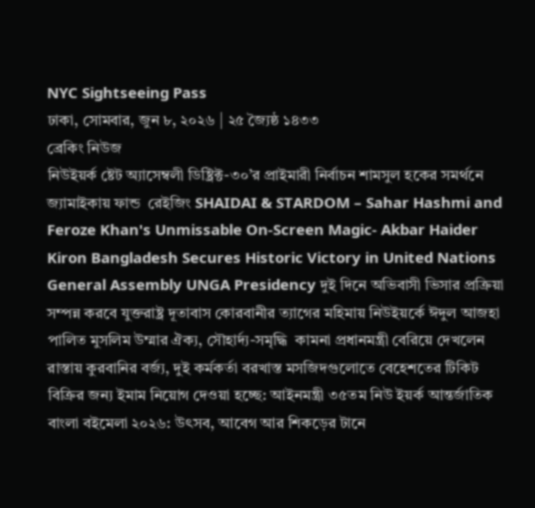NYC Sightseeing Pass
ঢাকা, সোমবার, জুন ৮, ২০২৬ | ২৫ জ্যৈষ্ঠ ১৪৩৩
ব্রেকিং নিউজ
নিউইয়র্ক ষ্টেট অ্যাসেম্বলী ডিষ্ট্রিক্ট-৩০’র প্রাইমারী নির্বাচন শামসুল হকের সমর্থনে জ্যামাইকায় ফান্ড  রেইজিং SHAIDAI & STARDOM – Sahar Hashmi and Feroze Khan's Unmissable On-Screen Magic- Akbar Haider Kiron Bangladesh Secures Historic Victory in United Nations General Assembly UNGA Presidency দুই দিনে অভিবাসী ভিসার প্রক্রিয়া সম্পন্ন করবে যুক্তরাষ্ট্র দূতাবাস কোরবানীর ত্যাগের মহিমায় নিউইয়র্কে ঈদুল আজহা পালিত মুসলিম উম্মার ঐক্য, সৌহার্দ্য-সমৃদ্ধি  কামনা প্রধানমন্ত্রী বেরিয়ে দেখলেন রাস্তায় কুরবানির বর্জ্য, দুই কর্মকর্তা বরখাস্ত মসজিদগুলোতে বেহেশতের টিকিট বিক্রির জন্য ইমাম নিয়োগ দেওয়া হচ্ছে: আইনমন্ত্রী ৩৫তম নিউ ইয়র্ক আন্তর্জাতিক বাংলা বইমেলা ২০২৬: উৎসব, আবেগ আর শিকড়ের টানে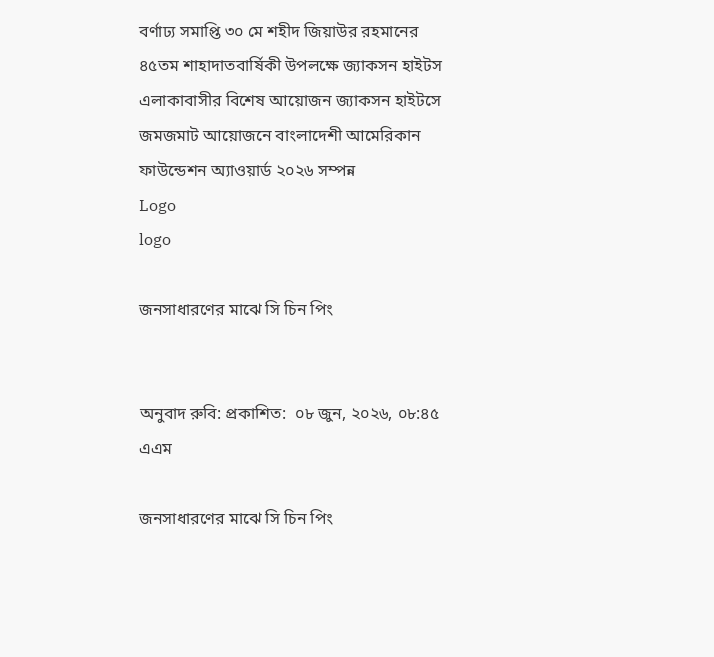বর্ণাঢ্য সমাপ্তি ৩০ মে শহীদ জিয়াউর রহমানের ৪৫তম শাহাদাতবার্ষিকী উপলক্ষে জ্যাকসন হাইটস এলাকাবাসীর বিশেষ আয়োজন জ্যাকসন হাইটসে জমজমাট আয়োজনে বাংলাদেশী আমেরিকান ফাউন্ডেশন অ্যাওয়ার্ড ২০২৬ সম্পন্ন
Logo
logo

জনসাধারণের মাঝে সি চিন পিং


অনুবাদ রুবি: প্রকাশিত:  ০৮ জুন, ২০২৬, ০৮:৪৫ এএম

জনসাধারণের মাঝে সি চিন পিং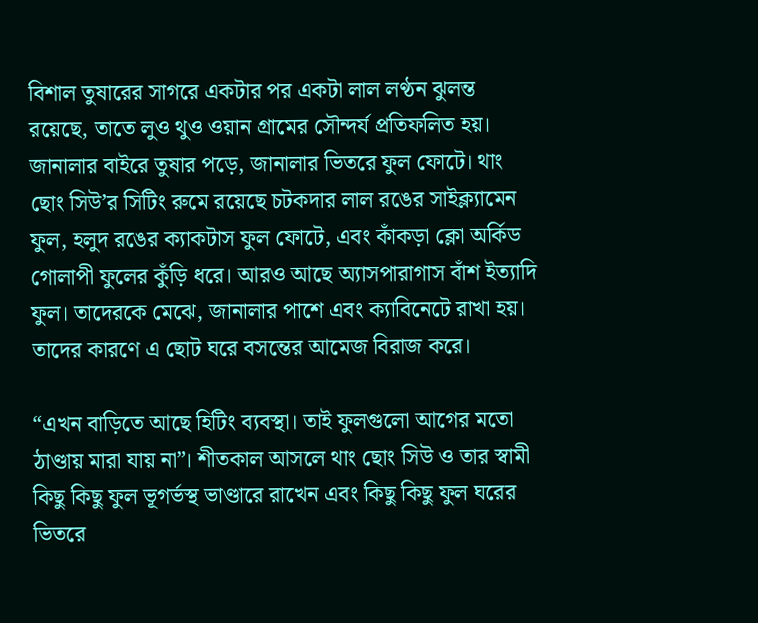বিশাল তুষারের সাগরে একটার পর একটা লাল লণ্ঠন ঝুলন্ত রয়েছে, তাতে লুও থুও ওয়ান গ্রামের সৌন্দর্য প্রতিফলিত হয়।
জানালার বাইরে তুষার পড়ে, জানালার ভিতরে ফুল ফোটে। থাং ছোং সিউ’র সিটিং রুমে রয়েছে চটকদার লাল রঙের সাইক্ল্যামেন ফুল, হলুদ রঙের ক্যাকটাস ফুল ফোটে, এবং কাঁকড়া ক্লো অর্কিড গোলাপী ফুলের কুঁড়ি ধরে। আরও আছে অ্যাসপারাগাস বাঁশ ইত্যাদি ফুল। তাদেরকে মেঝে, জানালার পাশে এবং ক্যাবিনেটে রাখা হয়। তাদের কারণে এ ছোট ঘরে বসন্তের আমেজ বিরাজ করে।

“এখন বাড়িতে আছে হিটিং ব্যবস্থা। তাই ফুলগুলো আগের মতো ঠাণ্ডায় মারা যায় না”। শীতকাল আসলে থাং ছোং সিউ ও তার স্বামী কিছু কিছু ফুল ভূগর্ভস্থ ভাণ্ডারে রাখেন এবং কিছু কিছু ফুল ঘরের ভিতরে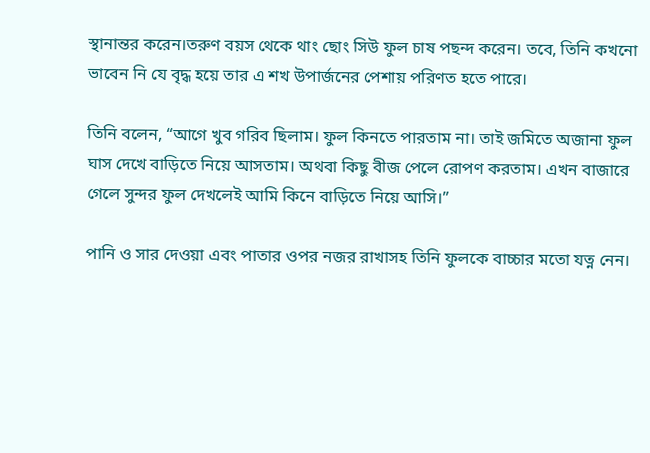স্থানান্তর করেন।তরুণ বয়স থেকে থাং ছোং সিউ ফুল চাষ পছন্দ করেন। তবে, তিনি কখনো ভাবেন নি যে বৃদ্ধ হয়ে তার এ শখ উপার্জনের পেশায় পরিণত হতে পারে।

তিনি বলেন, “আগে খুব গরিব ছিলাম। ফুল কিনতে পারতাম না। তাই জমিতে অজানা ফুল ঘাস দেখে বাড়িতে নিয়ে আসতাম। অথবা কিছু বীজ পেলে রোপণ করতাম। এখন বাজারে গেলে সুন্দর ফুল দেখলেই আমি কিনে বাড়িতে নিয়ে আসি।”

পানি ও সার দেওয়া এবং পাতার ওপর নজর রাখাসহ তিনি ফুলকে বাচ্চার মতো যত্ন নেন।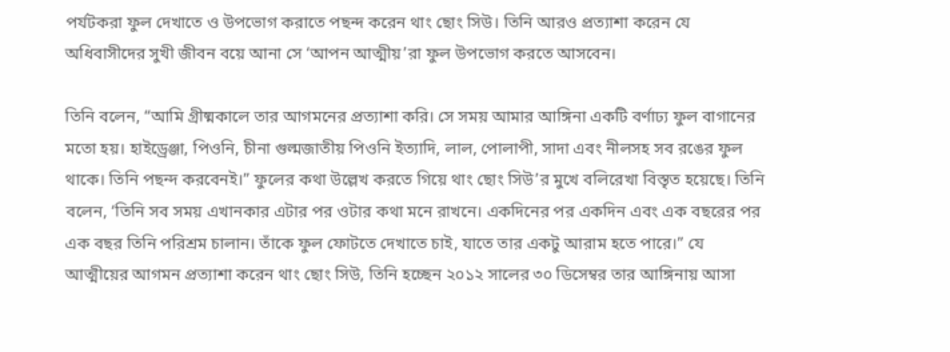পর্যটকরা ফুল দেখাতে ও উপভোগ করাতে পছন্দ করেন থাং ছোং সিউ। তিনি আরও প্রত্যাশা করেন যে অধিবাসীদের সুখী জীবন বয়ে আনা সে ‘আপন আত্মীয়’রা ফুল উপভোগ করতে আসবেন।

তিনি বলেন, “আমি গ্রীষ্মকালে তার আগমনের প্রত্যাশা করি। সে সময় আমার আঙ্গিনা একটি বর্ণাঢ্য ফুল বাগানের মতো হয়। হাইড্রেঞ্জা, পিওনি, চীনা গুল্মজাতীয় পিওনি ইত্যাদি, লাল, পোলাপী, সাদা এবং নীলসহ সব রঙের ফুল থাকে। তিনি পছন্দ করবেনই।” ফুলের কথা উল্লেখ করতে গিয়ে থাং ছোং সিউ’র মুখে বলিরেখা বিস্তৃত হয়েছে। তিনি বলেন, ‘তিনি সব সময় এখানকার এটার পর ওটার কথা মনে রাখনে। একদিনের পর একদিন এবং এক বছরের পর এক বছর তিনি পরিশ্রম চালান। তাঁকে ফুল ফোটতে দেখাতে চাই, যাতে তার একটু আরাম হতে পারে।” যে আত্মীয়ের আগমন প্রত্যাশা করেন থাং ছোং সিউ, তিনি হচ্ছেন ২০১২ সালের ৩০ ডিসেম্বর তার আঙ্গিনায় আসা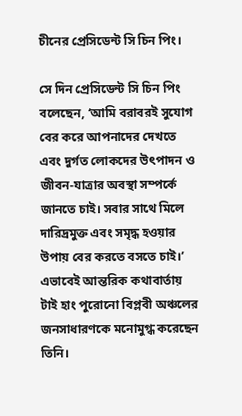চীনের প্রেসিডেন্ট সি চিন পিং।

সে দিন প্রেসিডেন্ট সি চিন পিং বলেছেন, ‘আমি বরাবরই সুযোগ বের করে আপনাদের দেখতে এবং দুর্গত লোকদের উৎপাদন ও জীবন-যাত্রার অবস্থা সম্পর্কে জানতে চাই। সবার সাথে মিলে দারিদ্রমুক্ত এবং সমৃদ্ধ হওয়ার উপায় বের করতে বসতে চাই।’ এভাবেই আন্তরিক কথাবার্তায় টাই হাং পুরোনো বিপ্লবী অঞ্চলের জনসাধারণকে মনোমুগ্ধ করেছেন তিনি।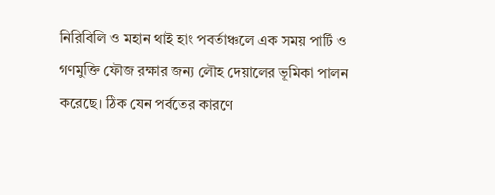নিরিবিলি ও মহান থাই হাং পবর্তাঞ্চলে এক সময় পার্টি ও গণমুক্তি ফৌজ রক্ষার জন্য লৌহ দেয়ালের ভূমিকা পালন করেছে। ঠিক যেন পর্বতের কারণে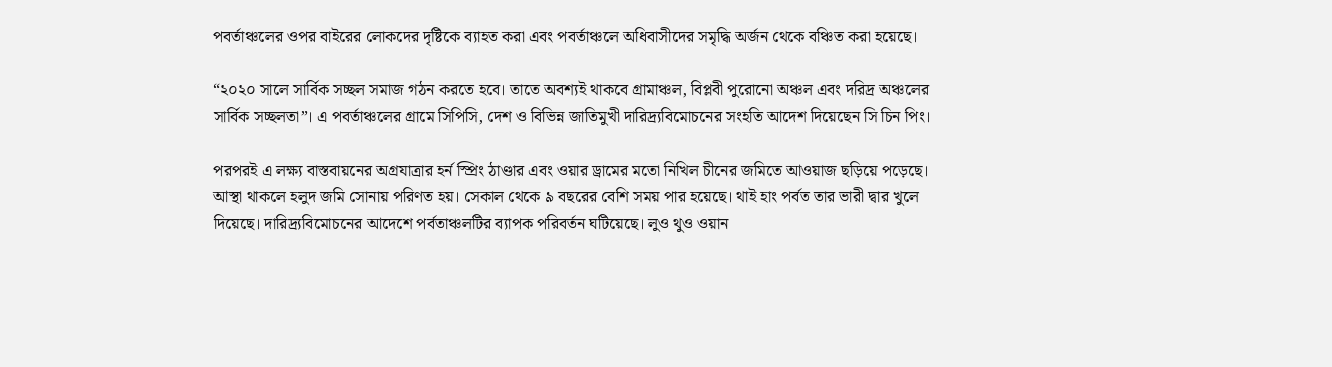পবর্তাঞ্চলের ওপর বাইরের লোকদের দৃষ্টিকে ব্যাহত করা এবং পবর্তাঞ্চলে অধিবাসীদের সমৃদ্ধি অর্জন থেকে বঞ্চিত করা হয়েছে।

“২০২০ সালে সার্বিক সচ্ছল সমাজ গঠন করতে হবে। তাতে অবশ্যই থাকবে গ্রামাঞ্চল, বিপ্লবী পুরোনো অঞ্চল এবং দরিদ্র অঞ্চলের সার্বিক সচ্ছলতা”। এ পবর্তাঞ্চলের গ্রামে সিপিসি, দেশ ও বিভিন্ন জাতিমুখী দারিদ্র্যবিমোচনের সংহতি আদেশ দিয়েছেন সি চিন পিং।

পরপরই এ লক্ষ্য বাস্তবায়নের অগ্রযাত্রার হর্ন স্প্রিং ঠাণ্ডার এবং ওয়ার ড্রামের মতো নিখিল চীনের জমিতে আওয়াজ ছড়িয়ে পড়েছে।
আস্থা থাকলে হলুদ জমি সোনায় পরিণত হয়। সেকাল থেকে ৯ বছরের বেশি সময় পার হয়েছে। থাই হাং পর্বত তার ভারী দ্বার খুলে দিয়েছে। দারিদ্র্যবিমোচনের আদেশে পর্বতাঞ্চলটির ব্যাপক পরিবর্তন ঘটিয়েছে। লুও থুও ওয়ান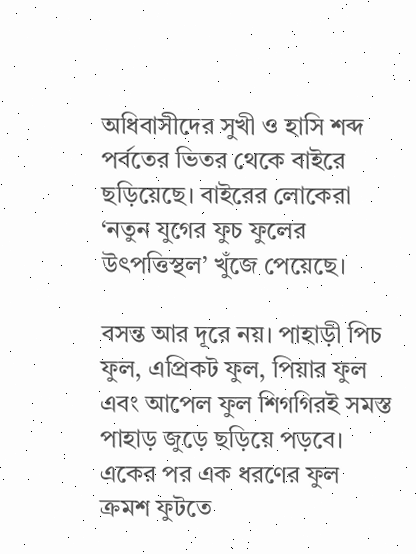অধিবাসীদের সুখী ও হাসি শব্দ পর্বতের ভিতর থেকে বাইরে ছড়িয়েছে। বাইরের লোকেরা ‘নতুন যুগের ফুচ ফুলের উৎপত্তিস্থল’ খুঁজে পেয়েছে।

বসন্ত আর দূরে নয়। পাহাড়ী পিচ ফুল, এপ্রিকট ফুল, পিয়ার ফুল এবং আপেল ফুল শিগগিরই সমস্ত পাহাড় জুড়ে ছড়িয়ে পড়বে। একের পর এক ধরণের ফুল ক্রমশ ফুটতে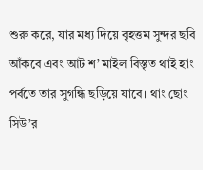শুরু করে, যার মধ্য দিয়ে বৃহত্তম সুন্দর ছবি আঁকবে এবং আট শ’ মাইল বিস্তৃত থাই হাং পর্বতে তার সুগন্ধি ছড়িয়ে যাবে। থাং ছোং সিউ’র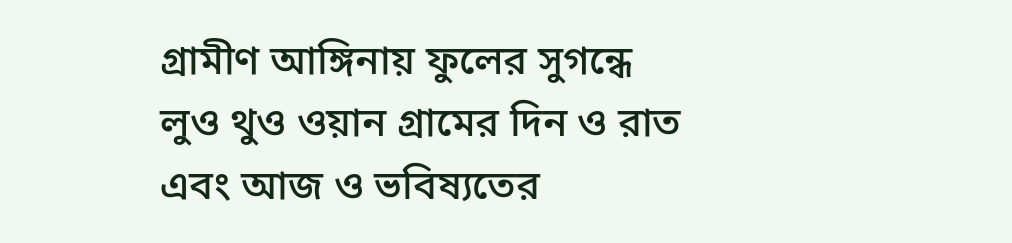গ্রামীণ আঙ্গিনায় ফুলের সুগন্ধে লুও থুও ওয়ান গ্রামের দিন ও রাত এবং আজ ও ভবিষ্যতের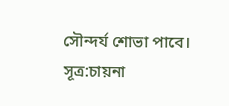সৌন্দর্য শোভা পাবে।
সূত্র:চায়না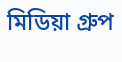মিডিয়া গ্রুপ